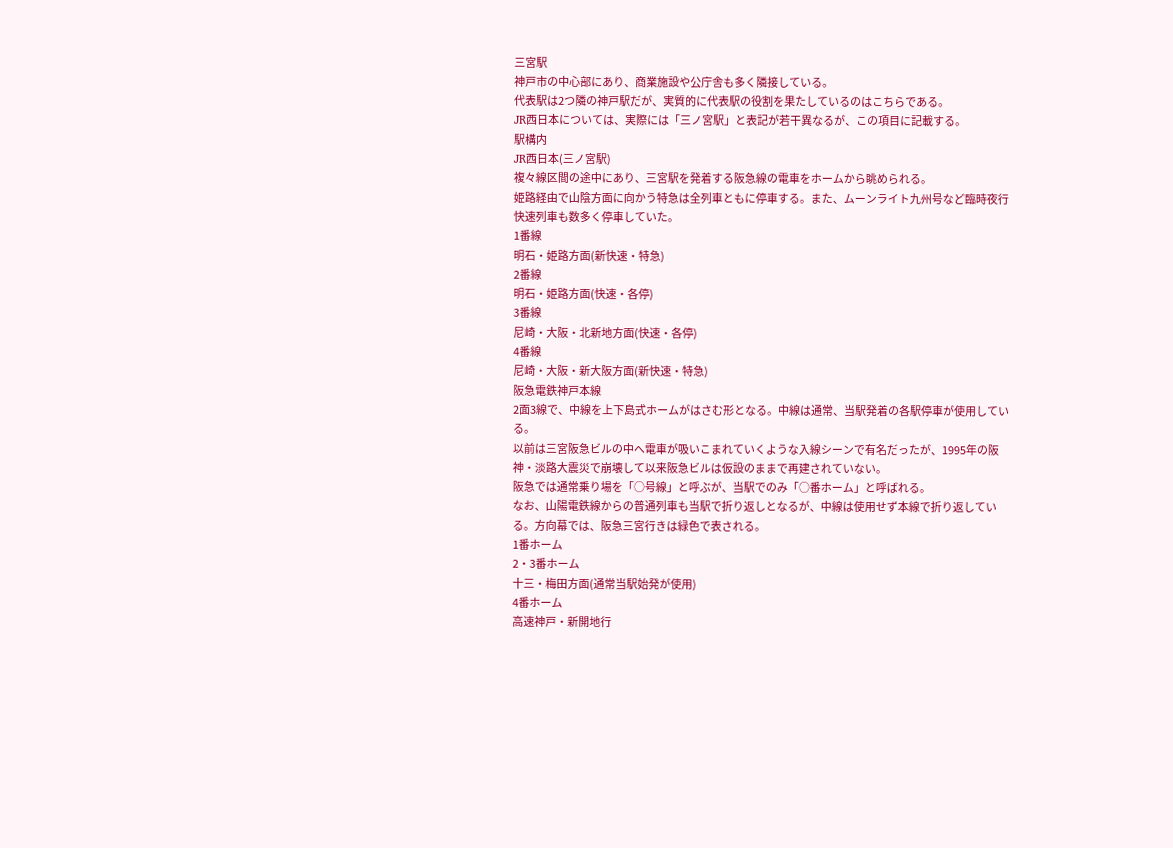三宮駅
神戸市の中心部にあり、商業施設や公庁舎も多く隣接している。
代表駅は2つ隣の神戸駅だが、実質的に代表駅の役割を果たしているのはこちらである。
JR西日本については、実際には「三ノ宮駅」と表記が若干異なるが、この項目に記載する。
駅構内
JR西日本(三ノ宮駅)
複々線区間の途中にあり、三宮駅を発着する阪急線の電車をホームから眺められる。
姫路経由で山陰方面に向かう特急は全列車ともに停車する。また、ムーンライト九州号など臨時夜行快速列車も数多く停車していた。
1番線
明石・姫路方面(新快速・特急)
2番線
明石・姫路方面(快速・各停)
3番線
尼崎・大阪・北新地方面(快速・各停)
4番線
尼崎・大阪・新大阪方面(新快速・特急)
阪急電鉄神戸本線
2面3線で、中線を上下島式ホームがはさむ形となる。中線は通常、当駅発着の各駅停車が使用している。
以前は三宮阪急ビルの中へ電車が吸いこまれていくような入線シーンで有名だったが、1995年の阪神・淡路大震災で崩壊して以来阪急ビルは仮設のままで再建されていない。
阪急では通常乗り場を「○号線」と呼ぶが、当駅でのみ「○番ホーム」と呼ばれる。
なお、山陽電鉄線からの普通列車も当駅で折り返しとなるが、中線は使用せず本線で折り返している。方向幕では、阪急三宮行きは緑色で表される。
1番ホーム
2・3番ホーム
十三・梅田方面(通常当駅始発が使用)
4番ホーム
高速神戸・新開地行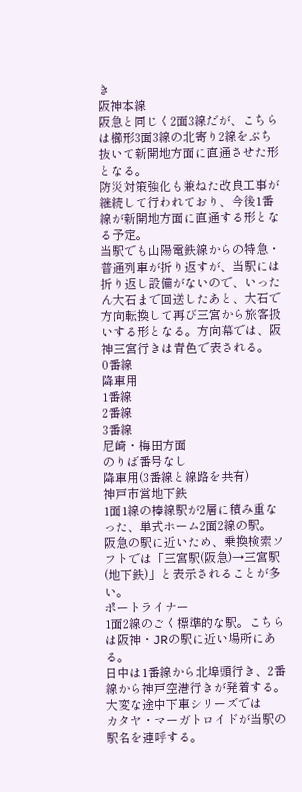き
阪神本線
阪急と同じく2面3線だが、こちらは櫛形3面3線の北寄り2線をぶち抜いて新開地方面に直通させた形となる。
防災対策強化も兼ねた改良工事が継続して行われており、今後1番線が新開地方面に直通する形となる予定。
当駅でも山陽電鉄線からの特急・普通列車が折り返すが、当駅には折り返し設備がないので、いったん大石まで回送したあと、大石で方向転換して再び三宮から旅客扱いする形となる。方向幕では、阪神三宮行きは青色で表される。
0番線
降車用
1番線
2番線
3番線
尼崎・梅田方面
のりば番号なし
降車用(3番線と線路を共有)
神戸市営地下鉄
1面1線の棒線駅が2層に積み重なった、単式ホーム2面2線の駅。
阪急の駅に近いため、乗換検索ソフトでは「三宮駅(阪急)→三宮駅(地下鉄)」と表示されることが多い。
ポートライナー
1面2線のごく標準的な駅。こちらは阪神・JRの駅に近い場所にある。
日中は1番線から北埠頭行き、2番線から神戸空港行きが発着する。
大変な途中下車シリーズでは
カタヤ・マーガトロイドが当駅の駅名を連呼する。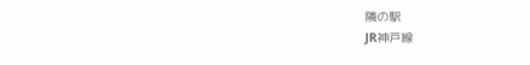隣の駅
JR神戸線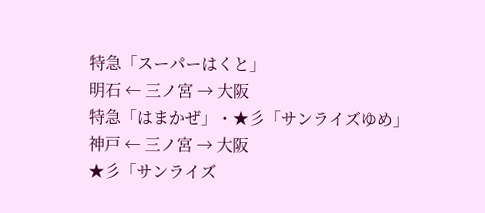特急「スーパーはくと」
明石 ← 三ノ宮 → 大阪
特急「はまかぜ」・★彡「サンライズゆめ」
神戸 ← 三ノ宮 → 大阪
★彡「サンライズ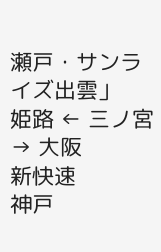瀬戸・サンライズ出雲」
姫路 ← 三ノ宮 → 大阪
新快速
神戸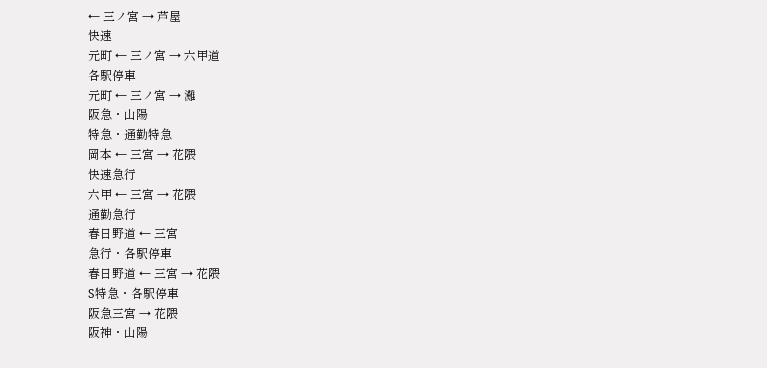← 三ノ宮 → 芦屋
快速
元町 ← 三ノ宮 → 六甲道
各駅停車
元町 ← 三ノ宮 → 灘
阪急・山陽
特急・通勤特急
岡本 ← 三宮 → 花隈
快速急行
六甲 ← 三宮 → 花隈
通勤急行
春日野道 ← 三宮
急行・各駅停車
春日野道 ← 三宮 → 花隈
S特急・各駅停車
阪急三宮 → 花隈
阪神・山陽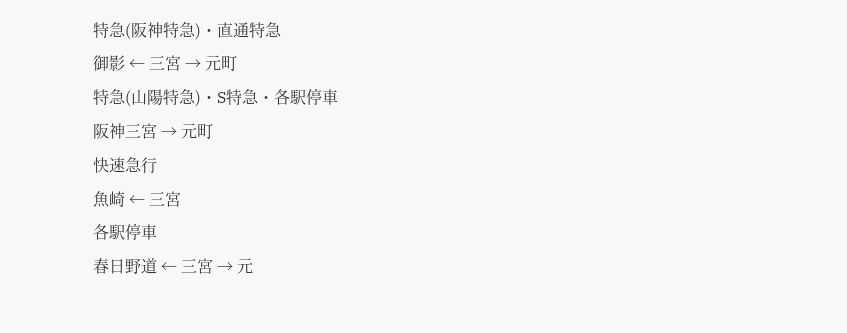特急(阪神特急)・直通特急
御影 ← 三宮 → 元町
特急(山陽特急)・S特急・各駅停車
阪神三宮 → 元町
快速急行
魚崎 ← 三宮
各駅停車
春日野道 ← 三宮 → 元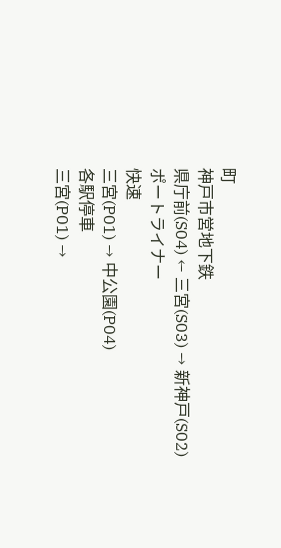町
神戸市営地下鉄
県庁前(S04) ← 三宮(S03) → 新神戸(S02)
ポートライナー
快速
三宮(P01) → 中公園(P04)
各駅停車
三宮(P01) →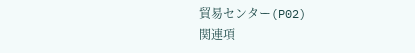貿易センター(P02)
関連項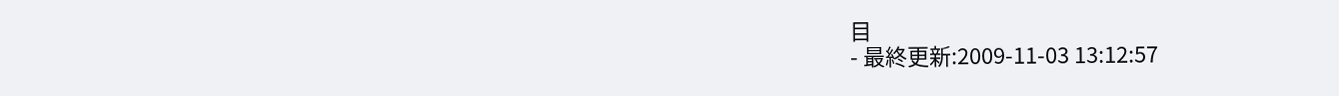目
- 最終更新:2009-11-03 13:12:57